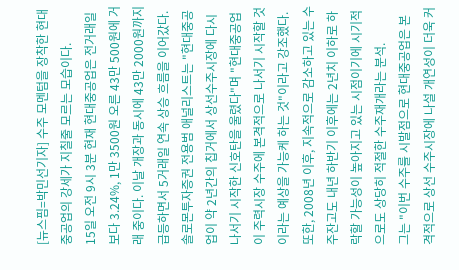[뉴스핌=박민선기자] 수주 모멘텀을 장착한 현대중공업의 강세가 지칠줄 모르는 모습이다.
15일 오전 9시 3분 현재 현대중공업은 전거래일보다 3.24%, 1만 3500원 오른 43만 500원에 거래 중이다. 이날 개장과 동시에 43만 2000원까지 급등하면서 5거래일 연속 상승 흐름을 이어갔다.
솔로몬투자증권 전용범 애널리스트는 "현대중공업이 약 2년간의 칩거에서 상선수주시장에 다시 나서기 시작한 신호탄을 울렸다"며 "현대중공업이 주력시장 수주에 본격적으로 나서기 시작할 것이라는 예상을 가능케 하는 것"이라고 강조했다.
또한, 2008년 이후, 지속적으로 감소하고 있는 수주잔고도 내년 하반기 이후에는 2년치 이하로 하락할 가능성이 높아지고 있는 시점이기에 시기적으로도 상당히 적절한 수주재개라는 분석.
그는 "이번 수주를 시발점으로 현대중공업은 본격적으로 상선 수주시장에 나설 개연성이 더욱 커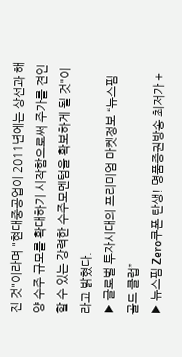진 것"이라며 "현대중공업이 2011년에는 상선과 해양 수주 규모를 확대하기 시작함으로써 주가를 견인할 수 있는 강력한 수주모멘텀을 확보하게 될 것"이라고 밝혔다.
▶ 글로벌 투자시대의 프리미엄 마켓정보 “뉴스핌 골드 클럽”
▶ 뉴스핌 Zero쿠폰 탄생! 명품증권방송 최저가 +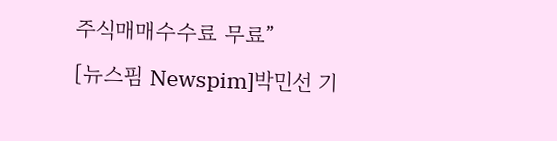주식매매수수료 무료”
[뉴스핌 Newspim]박민선 기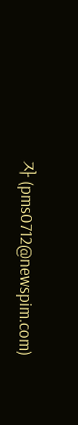자 (pms0712@newspim.com)